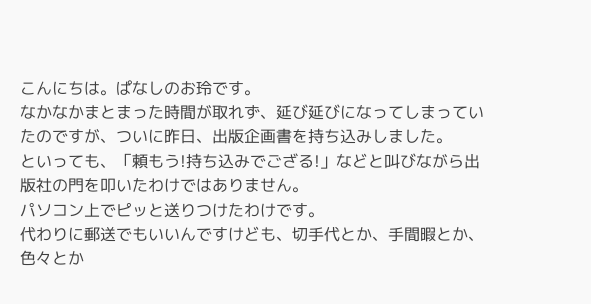こんにちは。ぱなしのお玲です。
なかなかまとまった時間が取れず、延び延びになってしまっていたのですが、ついに昨日、出版企画書を持ち込みしました。
といっても、「頼もう!持ち込みでござる!」などと叫びながら出版社の門を叩いたわけではありません。
パソコン上でピッと送りつけたわけです。
代わりに郵送でもいいんですけども、切手代とか、手間暇とか、色々とか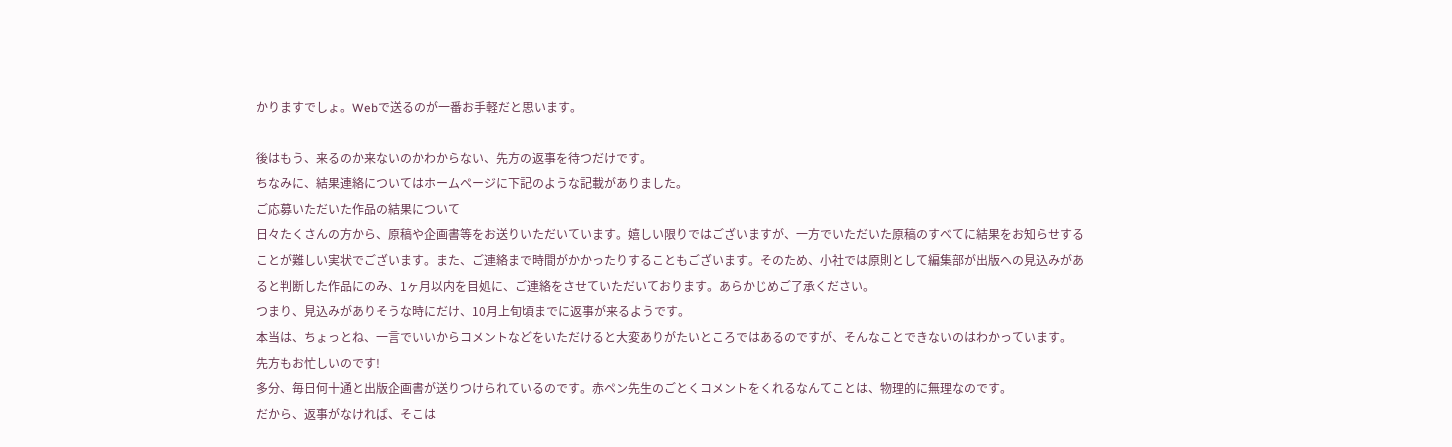かりますでしょ。Webで送るのが一番お手軽だと思います。

後はもう、来るのか来ないのかわからない、先方の返事を待つだけです。
ちなみに、結果連絡についてはホームページに下記のような記載がありました。
ご応募いただいた作品の結果について
日々たくさんの方から、原稿や企画書等をお送りいただいています。嬉しい限りではございますが、一方でいただいた原稿のすべてに結果をお知らせすることが難しい実状でございます。また、ご連絡まで時間がかかったりすることもございます。そのため、小社では原則として編集部が出版への見込みがあると判断した作品にのみ、1ヶ月以内を目処に、ご連絡をさせていただいております。あらかじめご了承ください。
つまり、見込みがありそうな時にだけ、10月上旬頃までに返事が来るようです。
本当は、ちょっとね、一言でいいからコメントなどをいただけると大変ありがたいところではあるのですが、そんなことできないのはわかっています。
先方もお忙しいのです!
多分、毎日何十通と出版企画書が送りつけられているのです。赤ペン先生のごとくコメントをくれるなんてことは、物理的に無理なのです。
だから、返事がなければ、そこは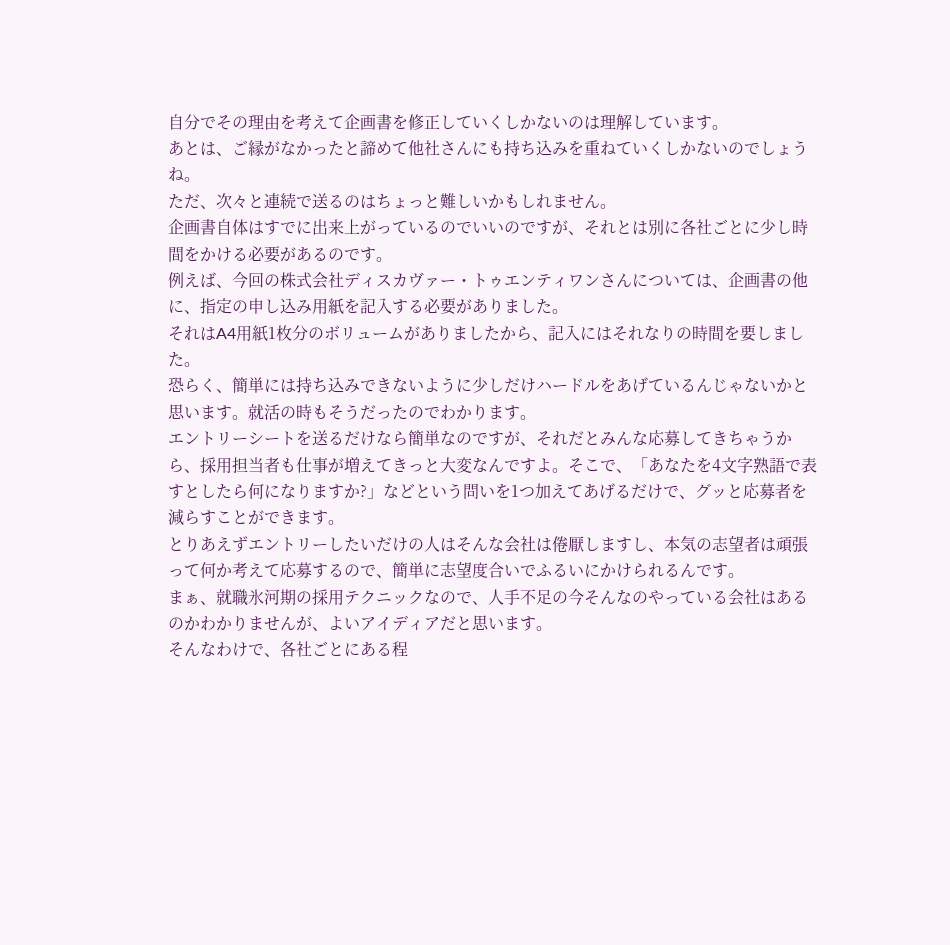自分でその理由を考えて企画書を修正していくしかないのは理解しています。
あとは、ご縁がなかったと諦めて他社さんにも持ち込みを重ねていくしかないのでしょうね。
ただ、次々と連続で送るのはちょっと難しいかもしれません。
企画書自体はすでに出来上がっているのでいいのですが、それとは別に各社ごとに少し時間をかける必要があるのです。
例えば、今回の株式会社ディスカヴァー・トゥエンティワンさんについては、企画書の他に、指定の申し込み用紙を記入する必要がありました。
それはA4用紙1枚分のボリュームがありましたから、記入にはそれなりの時間を要しました。
恐らく、簡単には持ち込みできないように少しだけハードルをあげているんじゃないかと思います。就活の時もそうだったのでわかります。
エントリーシートを送るだけなら簡単なのですが、それだとみんな応募してきちゃうから、採用担当者も仕事が増えてきっと大変なんですよ。そこで、「あなたを4文字熟語で表すとしたら何になりますか?」などという問いを1つ加えてあげるだけで、グッと応募者を減らすことができます。
とりあえずエントリーしたいだけの人はそんな会社は倦厭しますし、本気の志望者は頑張って何か考えて応募するので、簡単に志望度合いでふるいにかけられるんです。
まぁ、就職氷河期の採用テクニックなので、人手不足の今そんなのやっている会社はあるのかわかりませんが、よいアイディアだと思います。
そんなわけで、各社ごとにある程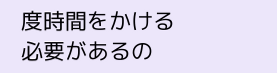度時間をかける必要があるの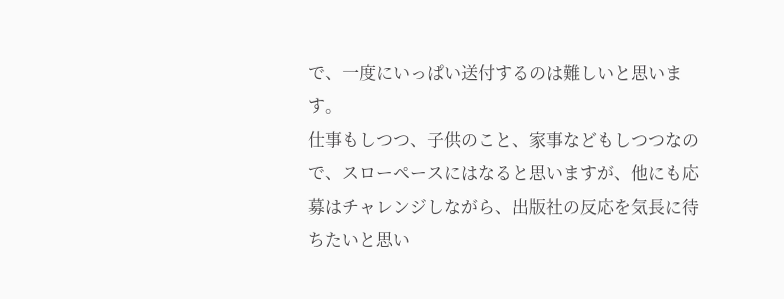で、一度にいっぱい送付するのは難しいと思います。
仕事もしつつ、子供のこと、家事などもしつつなので、スローペースにはなると思いますが、他にも応募はチャレンジしながら、出版社の反応を気長に待ちたいと思い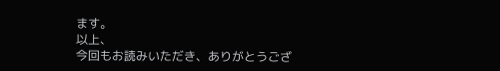ます。
以上、
今回もお読みいただき、ありがとうござ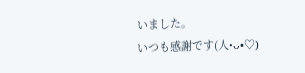いました。
いつも感謝です(人•ᴗ•♡)